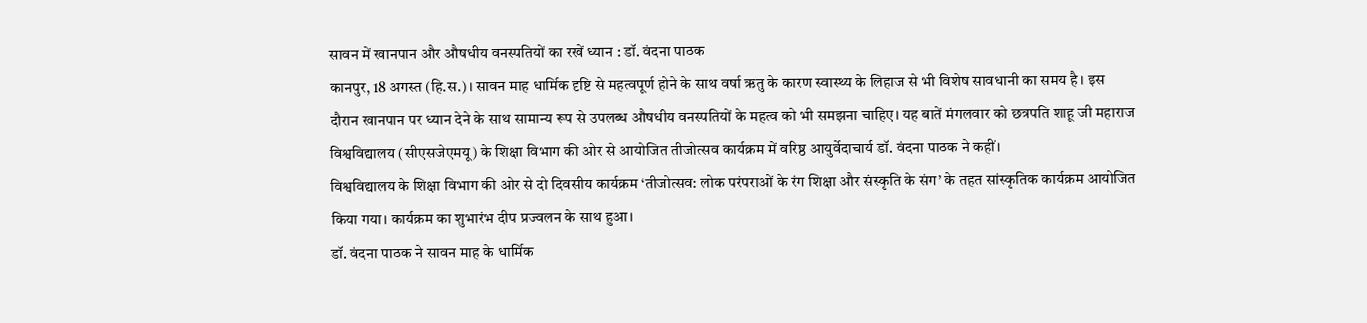सावन में खानपान और औषधीय वनस्पतियों का रखें ध्यान : डॉ. वंदना पाठक
कानपुर, 18 अगस्त (हि.स.)। सावन माह धार्मिक दृष्टि से महत्वपूर्ण होने के साथ वर्षा ऋतु के कारण स्वास्थ्य के लिहाज से भी विशेष सावधानी का समय है। इस दौरान खानपान पर ध्यान देने के साथ सामान्य रूप से उपलब्ध औषधीय वनस्पतियों के महत्व को भी समझना चाहिए। यह बातें मंगलवार को छत्रपति शाहू जी महाराज विश्वविद्यालय (सीएसजेएमयू) के शिक्षा विभाग की ओर से आयोजित तीजोत्सव कार्यक्रम में वरिष्ठ आयुर्वेदाचार्य डॉ. वंदना पाठक ने कहीं।
विश्वविद्यालय के शिक्षा विभाग की ओर से दो दिवसीय कार्यक्रम ‘तीजोत्सव: लोक परंपराओं के रंग शिक्षा और संस्कृति के संग’ के तहत सांस्कृतिक कार्यक्रम आयोजित किया गया। कार्यक्रम का शुभारंभ दीप प्रज्वलन के साथ हुआ।
डॉ. वंदना पाठक ने सावन माह के धार्मिक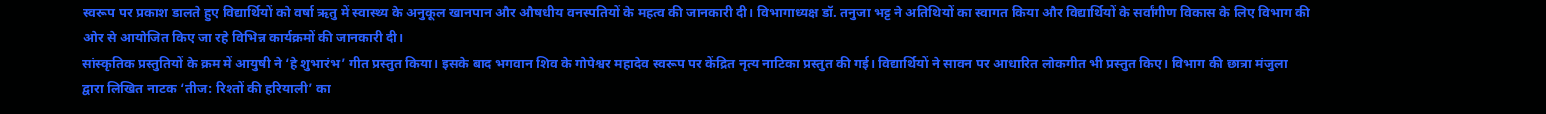स्वरूप पर प्रकाश डालते हुए विद्यार्थियों को वर्षा ऋतु में स्वास्थ्य के अनुकूल खानपान और औषधीय वनस्पतियों के महत्व की जानकारी दी। विभागाध्यक्ष डॉ. तनुजा भट्ट ने अतिथियों का स्वागत किया और विद्यार्थियों के सर्वांगीण विकास के लिए विभाग की ओर से आयोजित किए जा रहे विभिन्न कार्यक्रमों की जानकारी दी।
सांस्कृतिक प्रस्तुतियों के क्रम में आयुषी ने ‘हे शुभारंभ’ गीत प्रस्तुत किया। इसके बाद भगवान शिव के गोपेश्वर महादेव स्वरूप पर केंद्रित नृत्य नाटिका प्रस्तुत की गई। विद्यार्थियों ने सावन पर आधारित लोकगीत भी प्रस्तुत किए। विभाग की छात्रा मंजुला द्वारा लिखित नाटक ‘तीज: रिश्तों की हरियाली’ का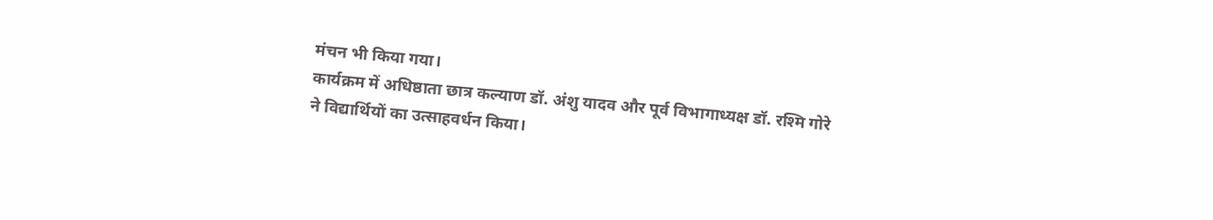मंचन भी किया गया।
कार्यक्रम में अधिष्ठाता छात्र कल्याण डॉ. अंशु यादव और पूर्व विभागाध्यक्ष डॉ. रश्मि गोरे ने विद्यार्थियों का उत्साहवर्धन किया।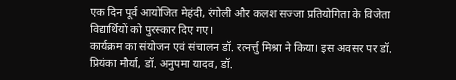एक दिन पूर्व आयोजित मेहंदी, रंगोली और कलश सज्जा प्रतियोगिता के विजेता विद्यार्थियों को पुरस्कार दिए गए।
कार्यक्रम का संयोजन एवं संचालन डॉ. रत्नर्त्तु मिश्रा ने किया। इस अवसर पर डॉ. प्रियंका मौर्या, डॉ. अनुपमा यादव, डॉ.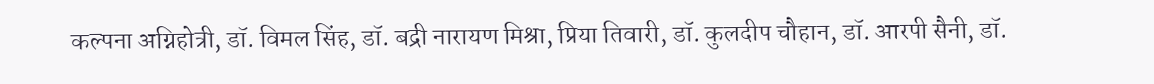कल्पना अग्निहोत्री, डॉ. विमल सिंह, डॉ. बद्री नारायण मिश्रा, प्रिया तिवारी, डॉ. कुलदीप चौहान, डॉ. आरपी सैनी, डॉ.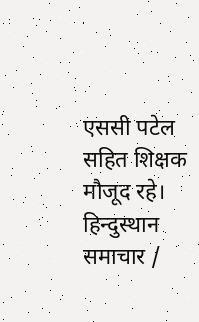एससी पटेल सहित शिक्षक मौजूद रहे।
हिन्दुस्थान समाचार /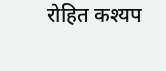रोहित कश्यप